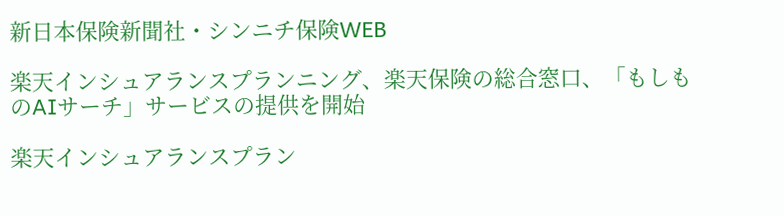新日本保険新聞社・シンニチ保険WEB

楽天インシュアランスプランニング、楽天保険の総合窓口、「もしものAIサーチ」サービスの提供を開始

楽天インシュアランスプラン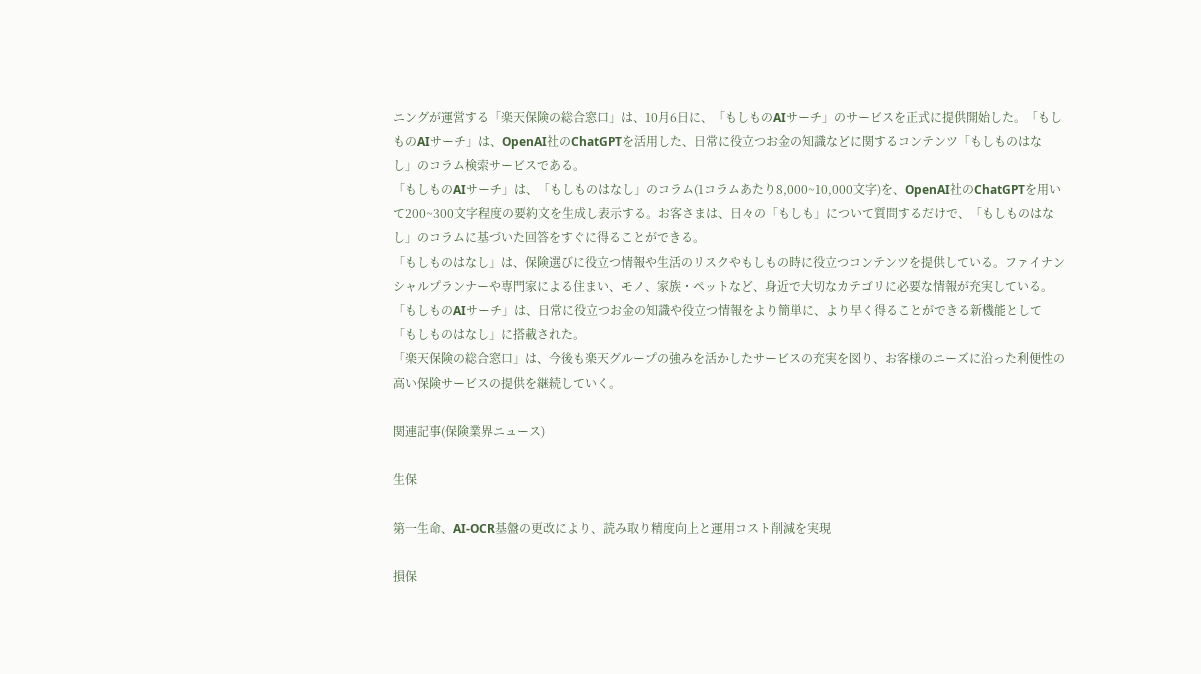ニングが運営する「楽天保険の総合窓口」は、10月6日に、「もしものAIサーチ」のサービスを正式に提供開始した。「もしものAIサーチ」は、OpenAI社のChatGPTを活用した、日常に役立つお金の知識などに関するコンテンツ「もしものはなし」のコラム検索サービスである。
「もしものAIサーチ」は、「もしものはなし」のコラム(1コラムあたり8,000~10,000文字)を、OpenAI社のChatGPTを用いて200~300文字程度の要約文を生成し表示する。お客さまは、日々の「もしも」について質問するだけで、「もしものはなし」のコラムに基づいた回答をすぐに得ることができる。
「もしものはなし」は、保険選びに役立つ情報や生活のリスクやもしもの時に役立つコンテンツを提供している。ファイナンシャルプランナーや専門家による住まい、モノ、家族・ペットなど、身近で大切なカテゴリに必要な情報が充実している。「もしものAIサーチ」は、日常に役立つお金の知識や役立つ情報をより簡単に、より早く得ることができる新機能として「もしものはなし」に搭載された。
「楽天保険の総合窓口」は、今後も楽天グループの強みを活かしたサービスの充実を図り、お客様のニーズに沿った利便性の高い保険サービスの提供を継続していく。

関連記事(保険業界ニュース)

生保

第一生命、AI-OCR基盤の更改により、読み取り精度向上と運用コスト削減を実現

損保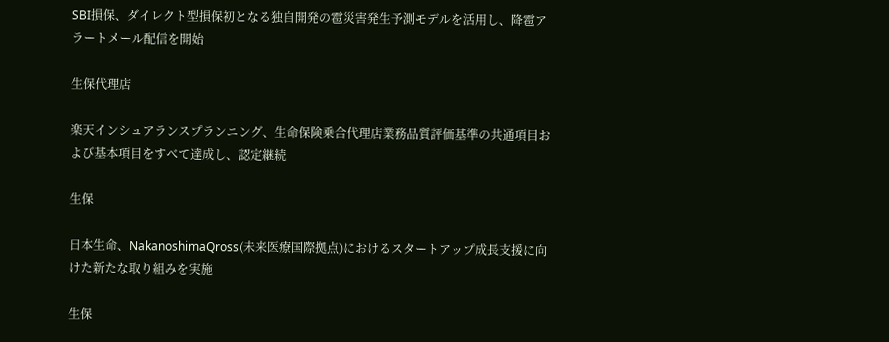SBI損保、ダイレクト型損保初となる独自開発の雹災害発生予測モデルを活用し、降雹アラートメール配信を開始

生保代理店

楽天インシュアランスプランニング、生命保険乗合代理店業務品質評価基準の共通項目および基本項目をすべて達成し、認定継続

生保

日本生命、NakanoshimaQross(未来医療国際拠点)におけるスタートアップ成長支援に向けた新たな取り組みを実施

生保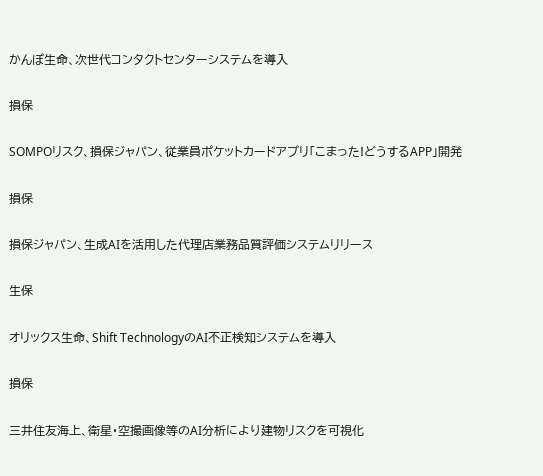かんぽ生命、次世代コンタクトセンターシステムを導入

損保

SOMPOリスク、損保ジャパン、従業員ポケットカードアプリ「こまった!どうするAPP」開発

損保

損保ジャパン、生成AIを活用した代理店業務品質評価システムリリース

生保

オリックス生命、Shift TechnologyのAI不正検知システムを導入

損保

三井住友海上、衛星・空撮画像等のAI分析により建物リスクを可視化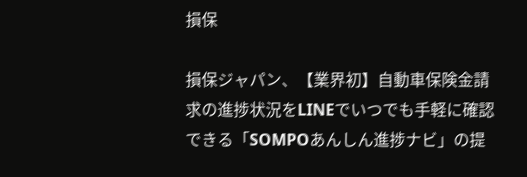損保

損保ジャパン、【業界初】自動車保険金請求の進捗状況をLINEでいつでも手軽に確認できる「SOMPOあんしん進捗ナビ」の提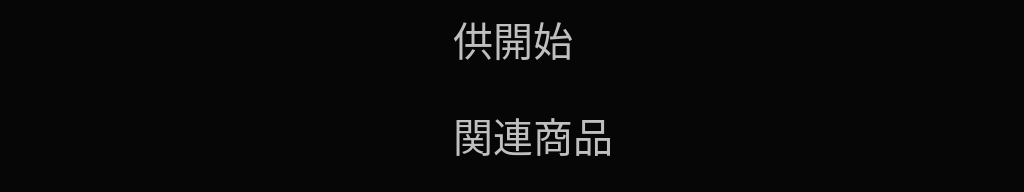供開始

関連商品